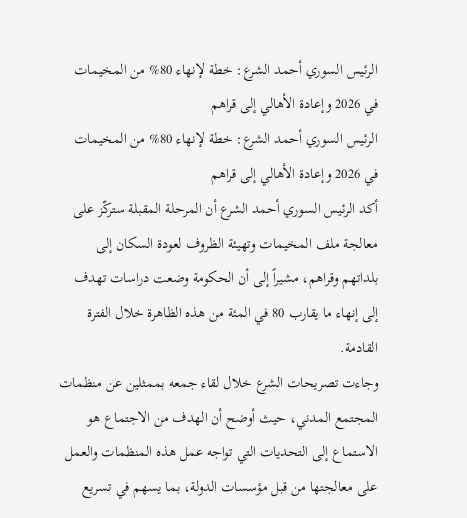الرئيس السوري أحمد الشرع: خطة لإنهاء 80% من المخيمات في 2026 وإعادة الأهالي إلى قراهم
الرئيس السوري أحمد الشرع: خطة لإنهاء 80% من المخيمات في 2026 وإعادة الأهالي إلى قراهم
أكد الرئيس السوري أحمد الشرع أن المرحلة المقبلة ستركّز على معالجة ملف المخيمات وتهيئة الظروف لعودة السكان إلى بلداتهم وقراهم، مشيراً إلى أن الحكومة وضعت دراسات تهدف إلى إنهاء ما يقارب 80 في المئة من هذه الظاهرة خلال الفترة القادمة.
وجاءت تصريحات الشرع خلال لقاء جمعه بممثلين عن منظمات المجتمع المدني، حيث أوضح أن الهدف من الاجتماع هو الاستماع إلى التحديات التي تواجه عمل هذه المنظمات والعمل على معالجتها من قبل مؤسسات الدولة، بما يسهم في تسريع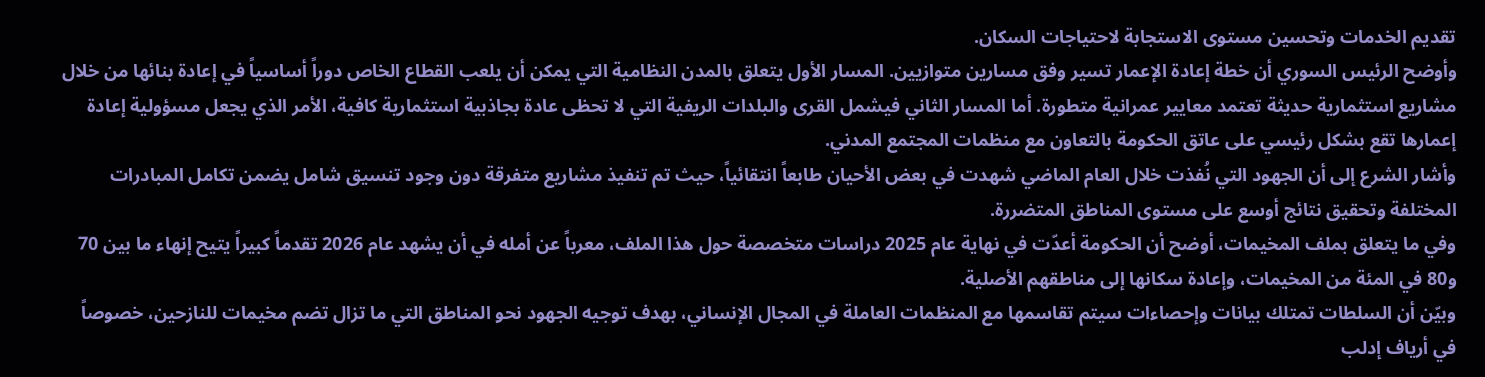تقديم الخدمات وتحسين مستوى الاستجابة لاحتياجات السكان.
وأوضح الرئيس السوري أن خطة إعادة الإعمار تسير وفق مسارين متوازيين. المسار الأول يتعلق بالمدن النظامية التي يمكن أن يلعب القطاع الخاص دوراً أساسياً في إعادة بنائها من خلال مشاريع استثمارية حديثة تعتمد معايير عمرانية متطورة. أما المسار الثاني فيشمل القرى والبلدات الريفية التي لا تحظى عادة بجاذبية استثمارية كافية، الأمر الذي يجعل مسؤولية إعادة إعمارها تقع بشكل رئيسي على عاتق الحكومة بالتعاون مع منظمات المجتمع المدني.
وأشار الشرع إلى أن الجهود التي نُفذت خلال العام الماضي شهدت في بعض الأحيان طابعاً انتقائياً، حيث تم تنفيذ مشاريع متفرقة دون وجود تنسيق شامل يضمن تكامل المبادرات المختلفة وتحقيق نتائج أوسع على مستوى المناطق المتضررة.
وفي ما يتعلق بملف المخيمات، أوضح أن الحكومة أعدّت في نهاية عام 2025 دراسات متخصصة حول هذا الملف، معرباً عن أمله في أن يشهد عام 2026 تقدماً كبيراً يتيح إنهاء ما بين 70 و80 في المئة من المخيمات، وإعادة سكانها إلى مناطقهم الأصلية.
وبيّن أن السلطات تمتلك بيانات وإحصاءات سيتم تقاسمها مع المنظمات العاملة في المجال الإنساني، بهدف توجيه الجهود نحو المناطق التي ما تزال تضم مخيمات للنازحين، خصوصاً في أرياف إدلب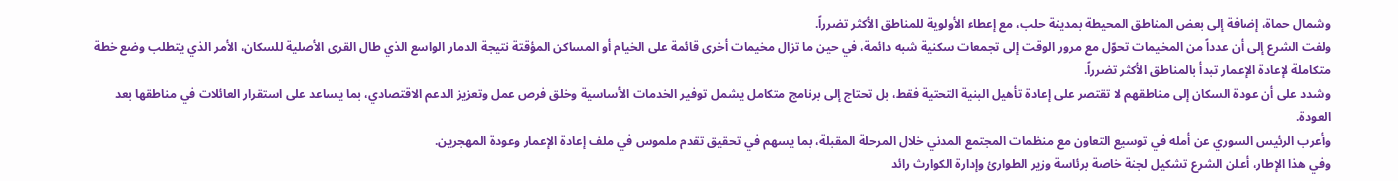وشمال حماة، إضافة إلى بعض المناطق المحيطة بمدينة حلب، مع إعطاء الأولوية للمناطق الأكثر تضرراً.
ولفت الشرع إلى أن عدداً من المخيمات تحوّل مع مرور الوقت إلى تجمعات سكنية شبه دائمة، في حين ما تزال مخيمات أخرى قائمة على الخيام أو المساكن المؤقتة نتيجة الدمار الواسع الذي طال القرى الأصلية للسكان، الأمر الذي يتطلب وضع خطة متكاملة لإعادة الإعمار تبدأ بالمناطق الأكثر تضرراً.
وشدد على أن عودة السكان إلى مناطقهم لا تقتصر على إعادة تأهيل البنية التحتية فقط، بل تحتاج إلى برنامج متكامل يشمل توفير الخدمات الأساسية وخلق فرص عمل وتعزيز الدعم الاقتصادي، بما يساعد على استقرار العائلات في مناطقها بعد العودة.
وأعرب الرئيس السوري عن أمله في توسيع التعاون مع منظمات المجتمع المدني خلال المرحلة المقبلة، بما يسهم في تحقيق تقدم ملموس في ملف إعادة الإعمار وعودة المهجرين.
وفي هذا الإطار، أعلن الشرع تشكيل لجنة خاصة برئاسة وزير الطوارئ وإدارة الكوارث رائد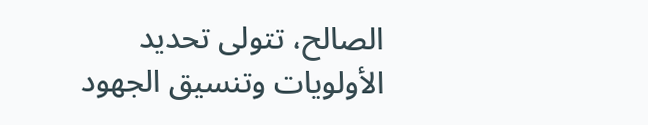الصالح، تتولى تحديد الأولويات وتنسيق الجهود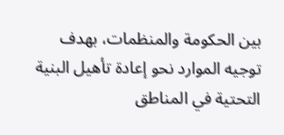بين الحكومة والمنظمات، بهدف توجيه الموارد نحو إعادة تأهيل البنية التحتية في المناطق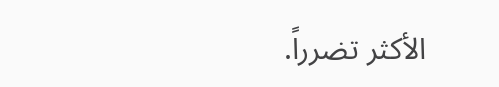الأكثر تضرراً.